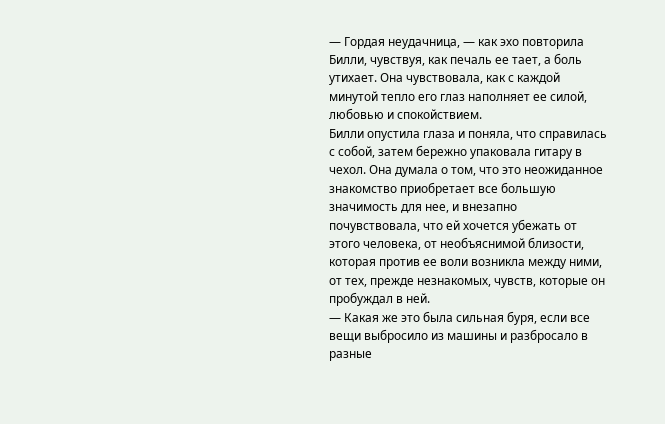— Гордая неудачница, — как эхо повторила Билли, чувствуя, как печаль ее тает, а боль утихает. Она чувствовала, как с каждой минутой тепло его глаз наполняет ее силой, любовью и спокойствием.
Билли опустила глаза и поняла, что справилась с собой, затем бережно упаковала гитару в чехол. Она думала о том, что это неожиданное знакомство приобретает все большую значимость для нее, и внезапно почувствовала, что ей хочется убежать от этого человека, от необъяснимой близости, которая против ее воли возникла между ними, от тех, прежде незнакомых, чувств, которые он пробуждал в ней.
— Какая же это была сильная буря, если все вещи выбросило из машины и разбросало в разные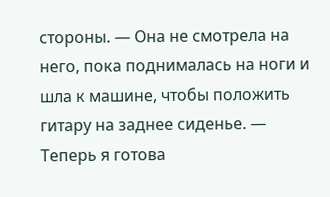стороны. — Она не смотрела на него, пока поднималась на ноги и шла к машине, чтобы положить гитару на заднее сиденье. — Теперь я готова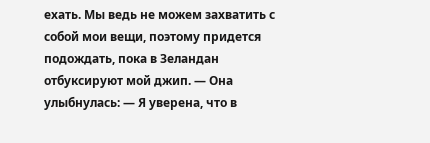ехать. Мы ведь не можем захватить с собой мои вещи, поэтому придется подождать, пока в Зеландан отбуксируют мой джип. — Она улыбнулась: — Я уверена, что в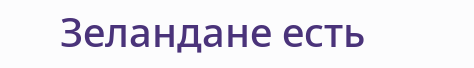Зеландане есть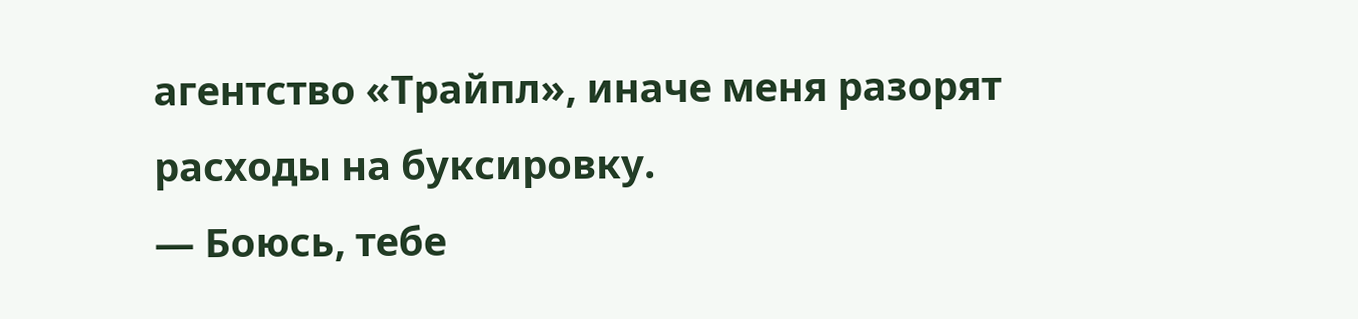агентство «Трайпл», иначе меня разорят расходы на буксировку.
— Боюсь, тебе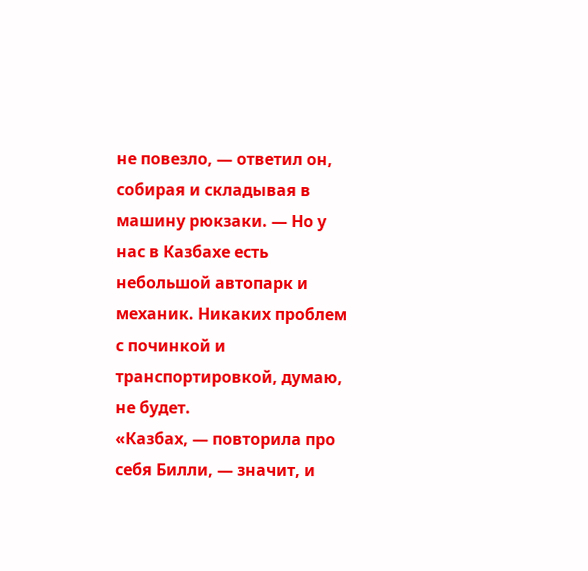не повезло, — ответил он, собирая и складывая в машину рюкзаки. — Но у нас в Казбахе есть небольшой автопарк и механик. Никаких проблем с починкой и транспортировкой, думаю, не будет.
«Казбах, — повторила про себя Билли, — значит, и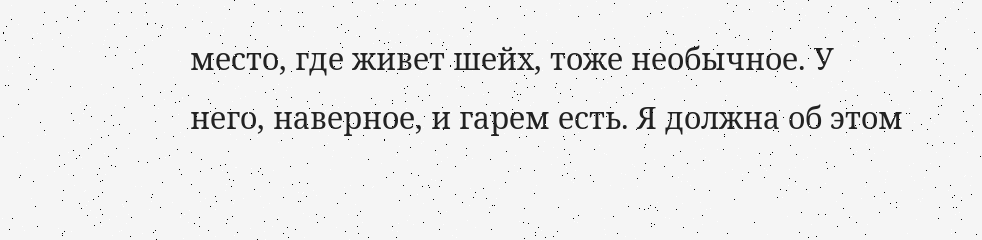место, где живет шейх, тоже необычное. У него, наверное, и гарем есть. Я должна об этом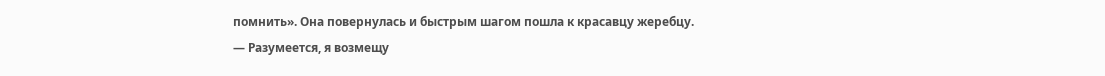помнить». Она повернулась и быстрым шагом пошла к красавцу жеребцу.
— Разумеется, я возмещу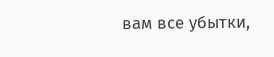вам все убытки,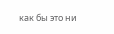как бы это ни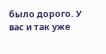было дорого. У вас и так уже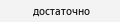достаточно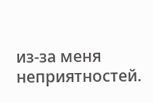из-за меня неприятностей.